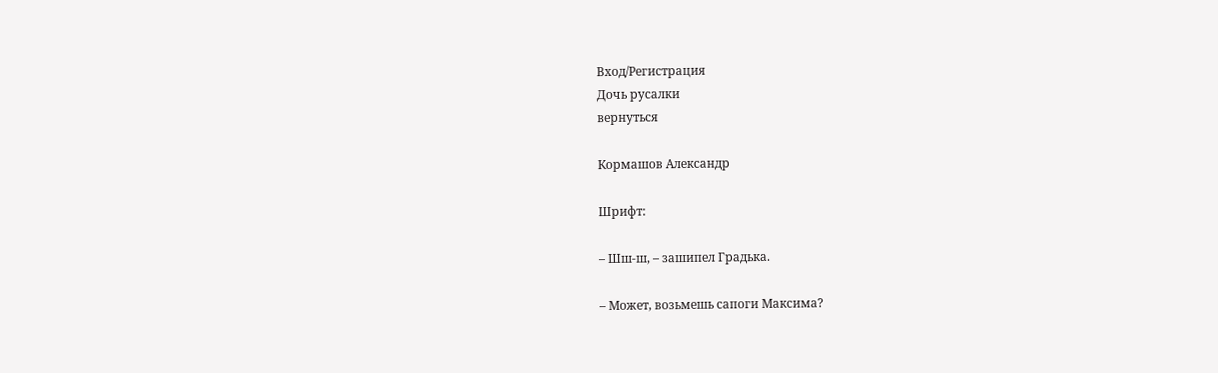Вход/Регистрация
Дочь русалки
вернуться

Кормашов Александр

Шрифт:

– Шш-ш, – зашипел Градька.

– Может, возьмешь сапоги Максима?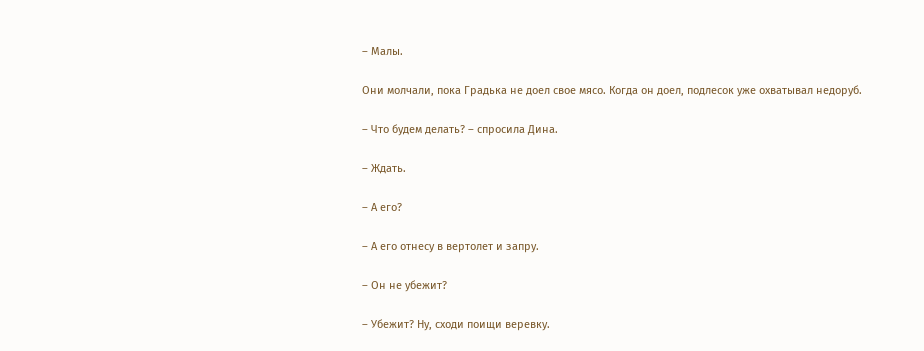– Малы.

Они молчали, пока Градька не доел свое мясо. Когда он доел, подлесок уже охватывал недоруб.

– Что будем делать? – спросила Дина.

– Ждать.

– А его?

– А его отнесу в вертолет и запру.

– Он не убежит?

– Убежит? Ну, сходи поищи веревку.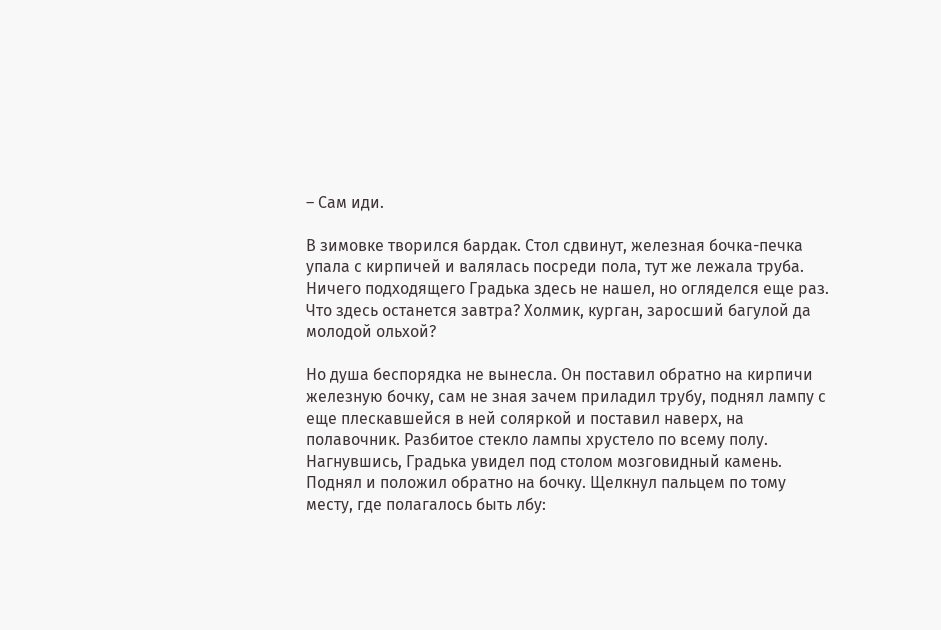– Сам иди.

В зимовке творился бардак. Стол сдвинут, железная бочка-печка упала с кирпичей и валялась посреди пола, тут же лежала труба. Ничего подходящего Градька здесь не нашел, но огляделся еще раз. Что здесь останется завтра? Холмик, курган, заросший багулой да молодой ольхой?

Но душа беспорядка не вынесла. Он поставил обратно на кирпичи железную бочку, сам не зная зачем приладил трубу, поднял лампу с еще плескавшейся в ней соляркой и поставил наверх, на полавочник. Разбитое стекло лампы хрустело по всему полу. Нагнувшись, Градька увидел под столом мозговидный камень. Поднял и положил обратно на бочку. Щелкнул пальцем по тому месту, где полагалось быть лбу: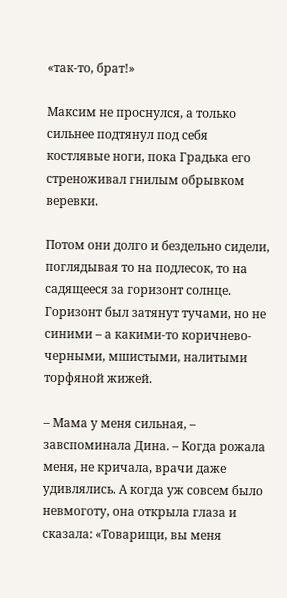«так-то, брат!»

Максим не проснулся, а только сильнее подтянул под себя костлявые ноги, пока Градька его стреноживал гнилым обрывком веревки.

Потом они долго и бездельно сидели, поглядывая то на подлесок, то на садящееся за горизонт солнце. Горизонт был затянут тучами, но не синими – а какими-то коричнево-черными, мшистыми, налитыми торфяной жижей.

– Мама у меня сильная, – завспоминала Дина. – Когда рожала меня, не кричала, врачи даже удивлялись. А когда уж совсем было невмоготу, она открыла глаза и сказала: «Товарищи, вы меня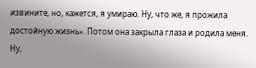извините, но, кажется, я умираю. Ну, что же, я прожила достойную жизнь». Потом она закрыла глаза и родила меня. Ну,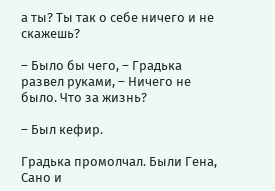а ты? Ты так о себе ничего и не скажешь?

– Было бы чего, – Градька развел руками, – Ничего не было. Что за жизнь?

– Был кефир.

Градька промолчал. Были Гена, Сано и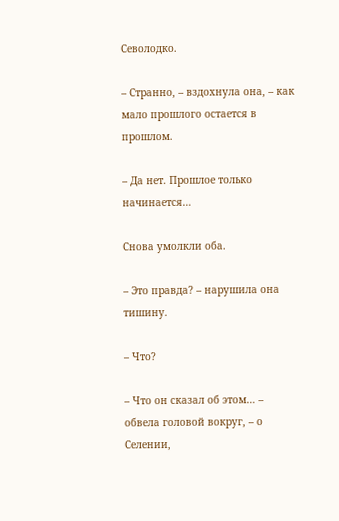Севолодко.

– Странно, – вздохнула она, – как мало прошлого остается в прошлом.

– Да нет. Прошлое только начинается…

Снова умолкли оба.

– Это правда? – нарушила она тишину.

– Что?

– Что он сказал об этом… – обвела головой вокруг, – о Селении,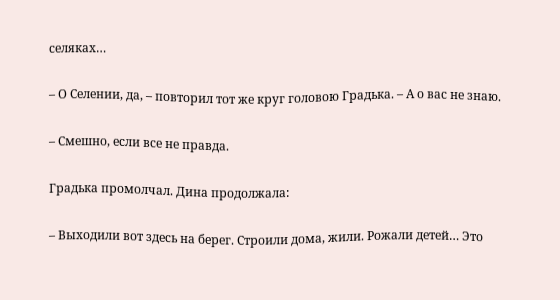селяках…

– О Селении, да, – повторил тот же круг головою Градька. – А о вас не знаю.

– Смешно, если все не правда.

Градька промолчал. Дина продолжала:

– Выходили вот здесь на берег. Строили дома, жили. Рожали детей… Это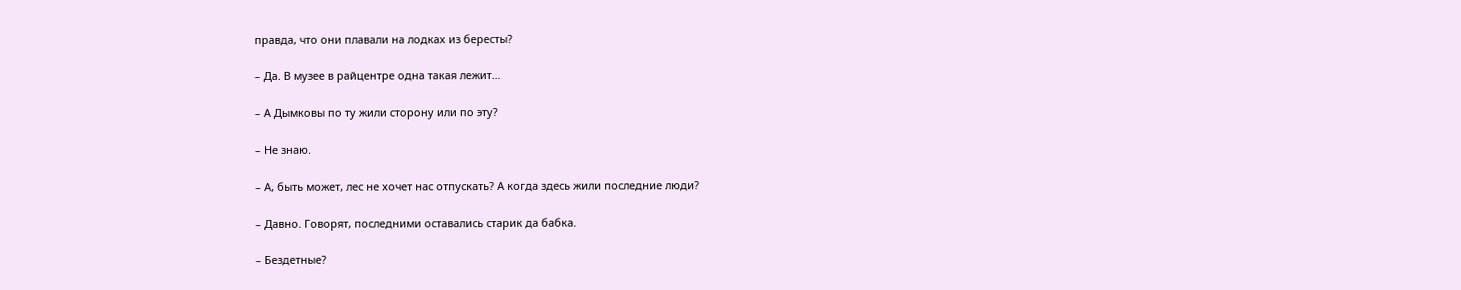правда, что они плавали на лодках из бересты?

– Да. В музее в райцентре одна такая лежит…

– А Дымковы по ту жили сторону или по эту?

– Не знаю.

– А, быть может, лес не хочет нас отпускать? А когда здесь жили последние люди?

– Давно. Говорят, последними оставались старик да бабка.

– Бездетные?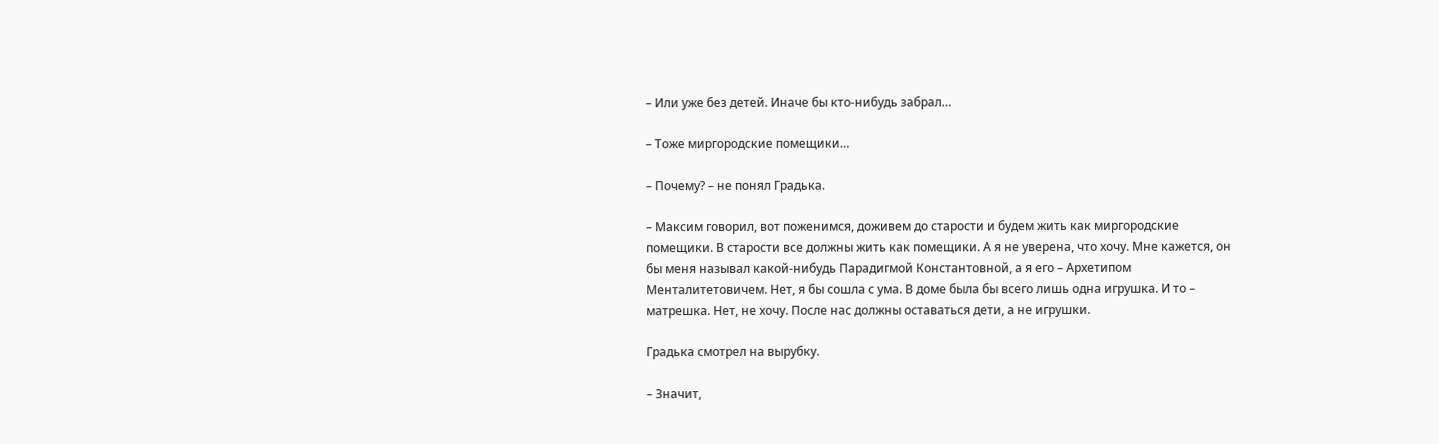– Или уже без детей. Иначе бы кто-нибудь забрал…

– Тоже миргородские помещики…

– Почему? – не понял Градька.

– Максим говорил, вот поженимся, доживем до старости и будем жить как миргородские помещики. В старости все должны жить как помещики. А я не уверена, что хочу. Мне кажется, он бы меня называл какой-нибудь Парадигмой Константовной, а я его – Архетипом Менталитетовичем. Нет, я бы сошла с ума. В доме была бы всего лишь одна игрушка. И то – матрешка. Нет, не хочу. После нас должны оставаться дети, а не игрушки.

Градька смотрел на вырубку.

– Значит,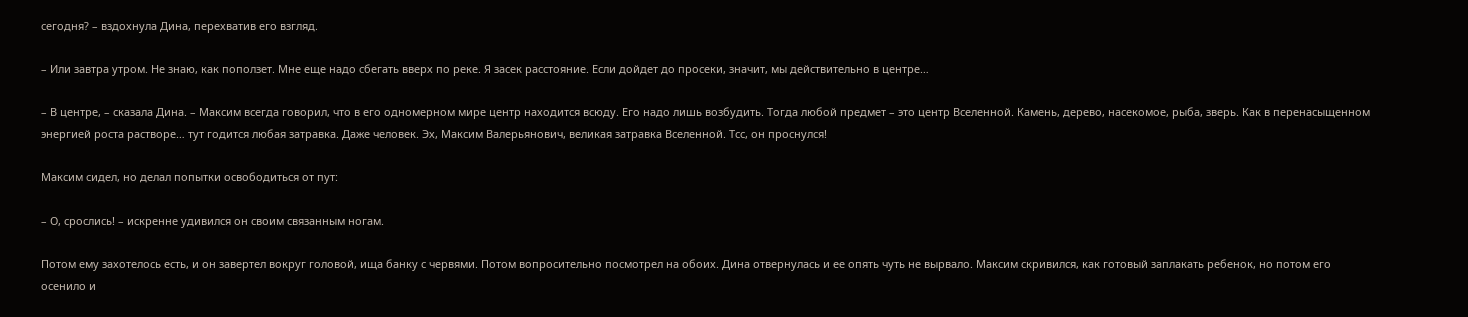сегодня? – вздохнула Дина, перехватив его взгляд.

– Или завтра утром. Не знаю, как поползет. Мне еще надо сбегать вверх по реке. Я засек расстояние. Если дойдет до просеки, значит, мы действительно в центре…

– В центре, – сказала Дина. – Максим всегда говорил, что в его одномерном мире центр находится всюду. Его надо лишь возбудить. Тогда любой предмет – это центр Вселенной. Камень, дерево, насекомое, рыба, зверь. Как в перенасыщенном энергией роста растворе… тут годится любая затравка. Даже человек. Эх, Максим Валерьянович, великая затравка Вселенной. Тсс, он проснулся!

Максим сидел, но делал попытки освободиться от пут:

– О, срослись! – искренне удивился он своим связанным ногам.

Потом ему захотелось есть, и он завертел вокруг головой, ища банку с червями. Потом вопросительно посмотрел на обоих. Дина отвернулась и ее опять чуть не вырвало. Максим скривился, как готовый заплакать ребенок, но потом его осенило и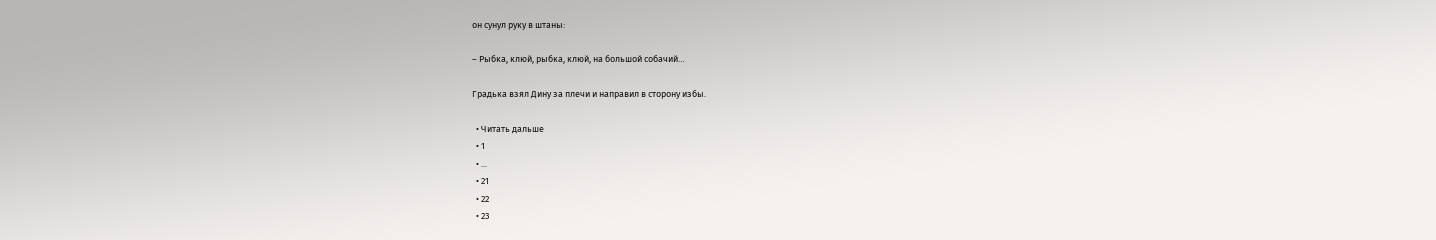он сунул руку в штаны:

– Рыбка, клюй, рыбка, клюй, на большой собачий…

Градька взял Дину за плечи и направил в сторону избы.

  • Читать дальше
  • 1
  • ...
  • 21
  • 22
  • 23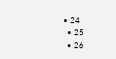• 24
  • 25
  • 26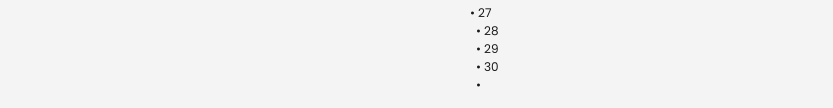• 27
  • 28
  • 29
  • 30
  •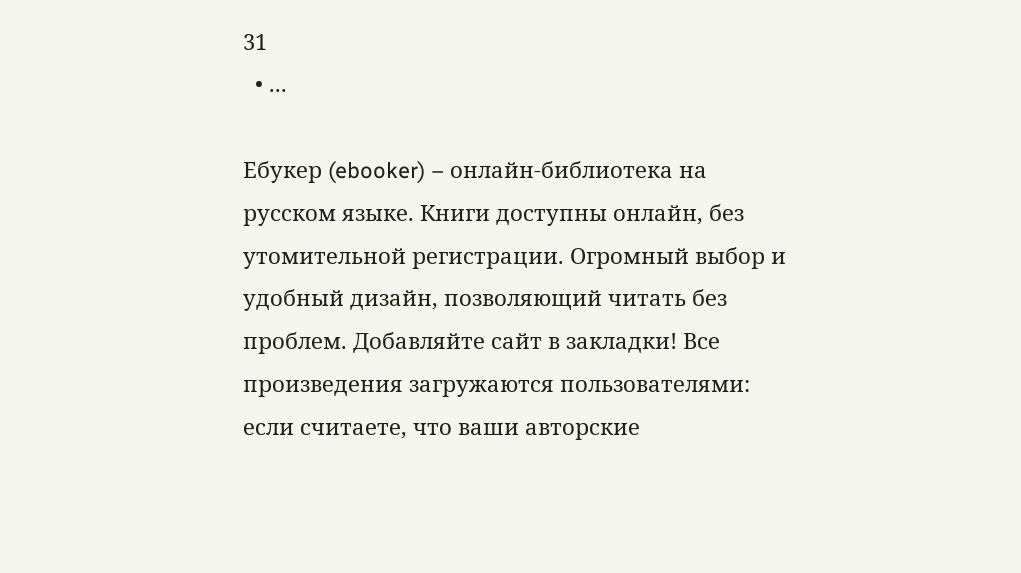31
  • ...

Ебукер (ebooker) – онлайн-библиотека на русском языке. Книги доступны онлайн, без утомительной регистрации. Огромный выбор и удобный дизайн, позволяющий читать без проблем. Добавляйте сайт в закладки! Все произведения загружаются пользователями: если считаете, что ваши авторские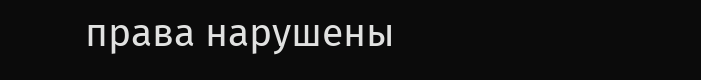права нарушены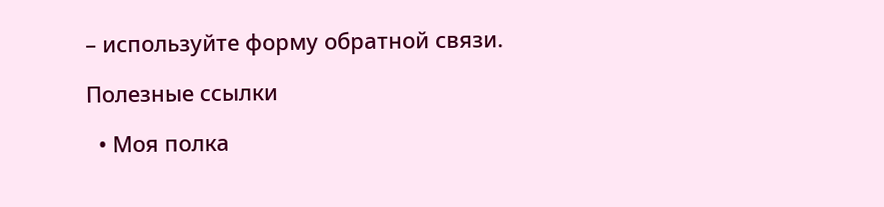– используйте форму обратной связи.

Полезные ссылки

  • Моя полка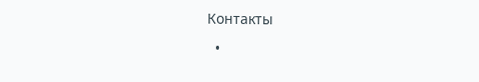Контакты

  •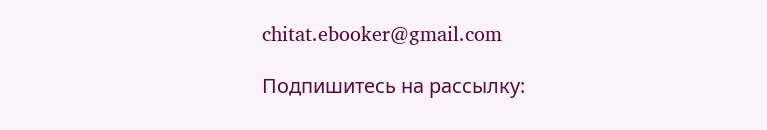chitat.ebooker@gmail.com

Подпишитесь на рассылку: